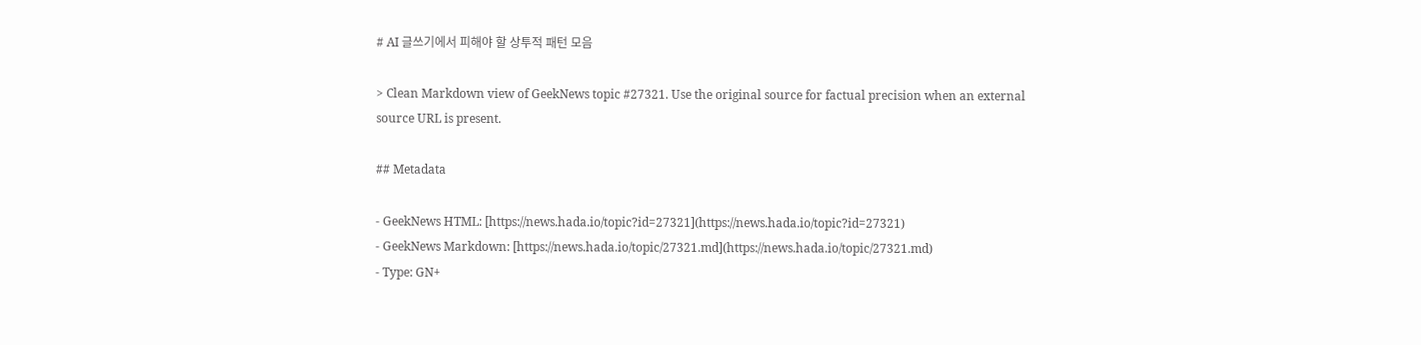# AI 글쓰기에서 피해야 할 상투적 패턴 모음

> Clean Markdown view of GeekNews topic #27321. Use the original source for factual precision when an external source URL is present.

## Metadata

- GeekNews HTML: [https://news.hada.io/topic?id=27321](https://news.hada.io/topic?id=27321)
- GeekNews Markdown: [https://news.hada.io/topic/27321.md](https://news.hada.io/topic/27321.md)
- Type: GN+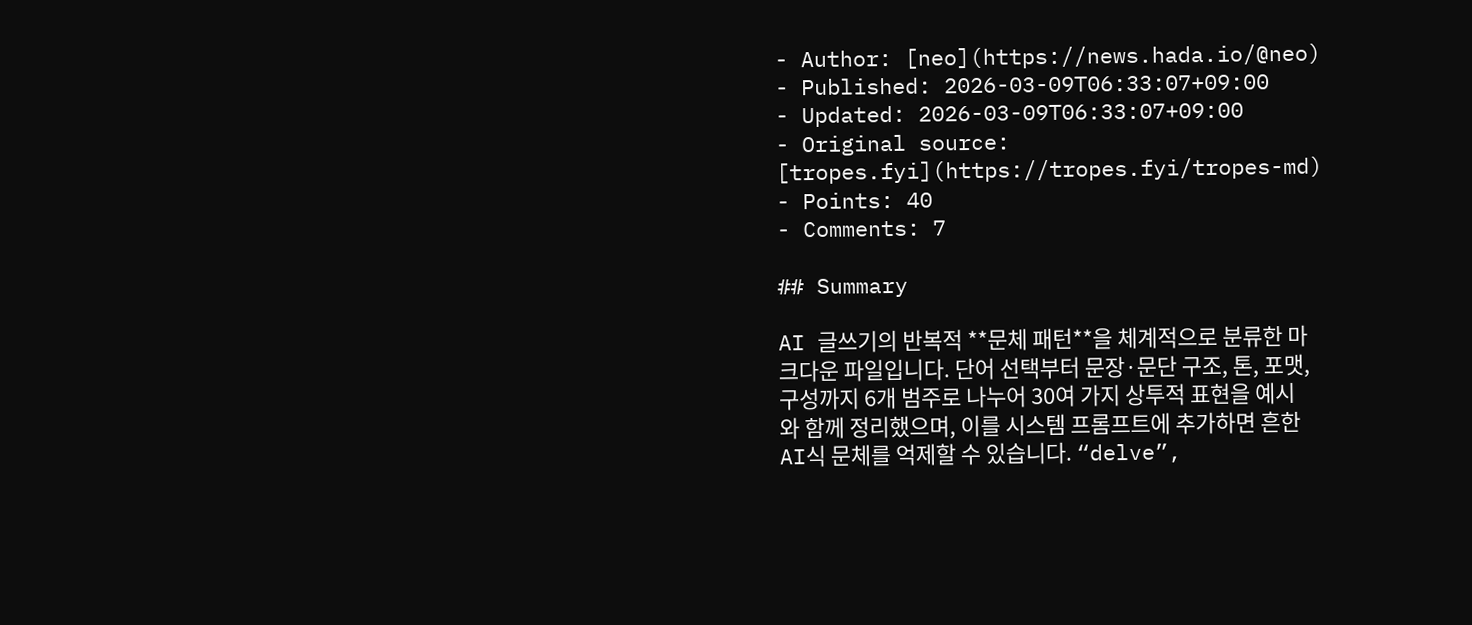- Author: [neo](https://news.hada.io/@neo)
- Published: 2026-03-09T06:33:07+09:00
- Updated: 2026-03-09T06:33:07+09:00
- Original source: [tropes.fyi](https://tropes.fyi/tropes-md)
- Points: 40
- Comments: 7

## Summary

AI 글쓰기의 반복적 **문체 패턴**을 체계적으로 분류한 마크다운 파일입니다. 단어 선택부터 문장·문단 구조, 톤, 포맷, 구성까지 6개 범주로 나누어 30여 가지 상투적 표현을 예시와 함께 정리했으며, 이를 시스템 프롬프트에 추가하면 흔한 AI식 문체를 억제할 수 있습니다. “delve”,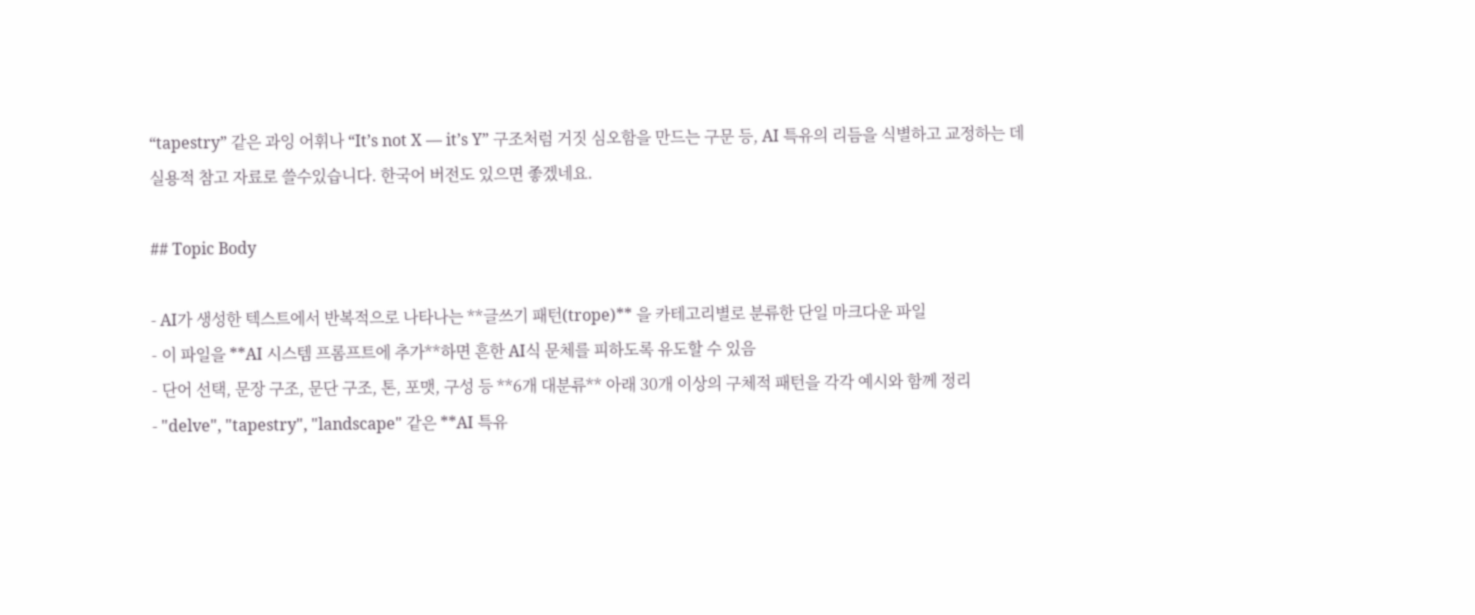“tapestry” 같은 과잉 어휘나 “It’s not X — it’s Y” 구조처럼 거짓 심오함을 만드는 구문 등, AI 특유의 리듬을 식별하고 교정하는 데 실용적 참고 자료로 쓸수있습니다. 한국어 버전도 있으면 좋겠네요.

## Topic Body

- AI가 생성한 텍스트에서 반복적으로 나타나는 **글쓰기 패턴(trope)** 을 카테고리별로 분류한 단일 마크다운 파일
- 이 파일을 **AI 시스템 프롬프트에 추가**하면 흔한 AI식 문체를 피하도록 유도할 수 있음
- 단어 선택, 문장 구조, 문단 구조, 톤, 포맷, 구성 등 **6개 대분류** 아래 30개 이상의 구체적 패턴을 각각 예시와 함께 정리
- "delve", "tapestry", "landscape" 같은 **AI 특유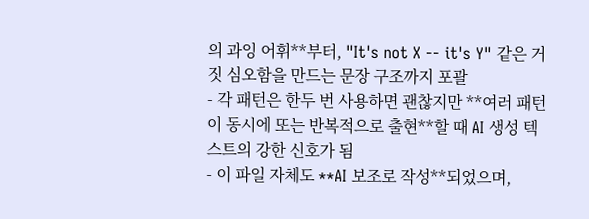의 과잉 어휘**부터, "It's not X -- it's Y" 같은 거짓 심오함을 만드는 문장 구조까지 포괄
- 각 패턴은 한두 번 사용하면 괜찮지만 **여러 패턴이 동시에 또는 반복적으로 출현**할 때 AI 생성 텍스트의 강한 신호가 됨
- 이 파일 자체도 **AI 보조로 작성**되었으며,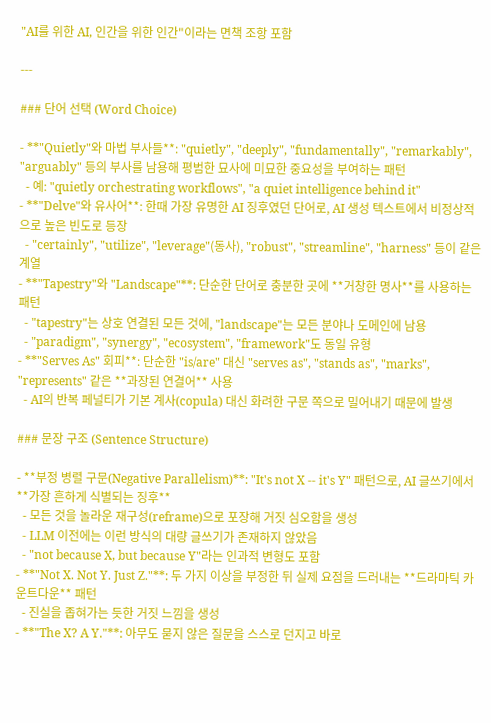"AI를 위한 AI, 인간을 위한 인간"이라는 면책 조항 포함

---

### 단어 선택 (Word Choice)

- **"Quietly"와 마법 부사들**: "quietly", "deeply", "fundamentally", "remarkably", "arguably" 등의 부사를 남용해 평범한 묘사에 미묘한 중요성을 부여하는 패턴
  - 예: "quietly orchestrating workflows", "a quiet intelligence behind it"
- **"Delve"와 유사어**: 한때 가장 유명한 AI 징후였던 단어로, AI 생성 텍스트에서 비정상적으로 높은 빈도로 등장
  - "certainly", "utilize", "leverage"(동사), "robust", "streamline", "harness" 등이 같은 계열
- **"Tapestry"와 "Landscape"**: 단순한 단어로 충분한 곳에 **거창한 명사**를 사용하는 패턴
  - "tapestry"는 상호 연결된 모든 것에, "landscape"는 모든 분야나 도메인에 남용
  - "paradigm", "synergy", "ecosystem", "framework"도 동일 유형
- **"Serves As" 회피**: 단순한 "is/are" 대신 "serves as", "stands as", "marks", "represents" 같은 **과장된 연결어** 사용
  - AI의 반복 페널티가 기본 계사(copula) 대신 화려한 구문 쪽으로 밀어내기 때문에 발생

### 문장 구조 (Sentence Structure)

- **부정 병렬 구문(Negative Parallelism)**: "It's not X -- it's Y" 패턴으로, AI 글쓰기에서 **가장 흔하게 식별되는 징후**
  - 모든 것을 놀라운 재구성(reframe)으로 포장해 거짓 심오함을 생성
  - LLM 이전에는 이런 방식의 대량 글쓰기가 존재하지 않았음
  - "not because X, but because Y"라는 인과적 변형도 포함
- **"Not X. Not Y. Just Z."**: 두 가지 이상을 부정한 뒤 실제 요점을 드러내는 **드라마틱 카운트다운** 패턴
  - 진실을 좁혀가는 듯한 거짓 느낌을 생성
- **"The X? A Y."**: 아무도 묻지 않은 질문을 스스로 던지고 바로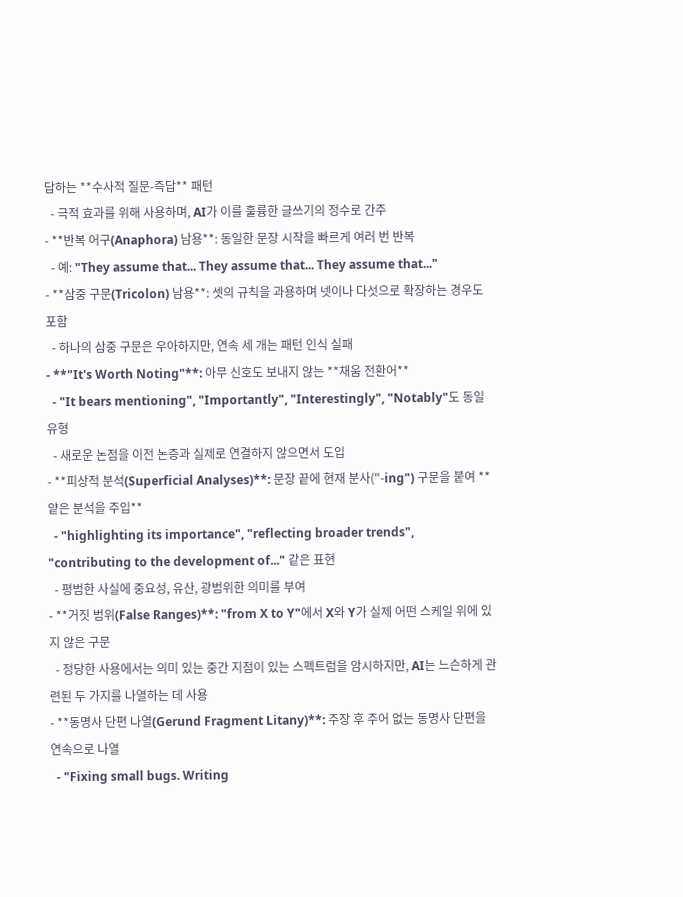답하는 **수사적 질문-즉답** 패턴
  - 극적 효과를 위해 사용하며, AI가 이를 훌륭한 글쓰기의 정수로 간주
- **반복 어구(Anaphora) 남용**: 동일한 문장 시작을 빠르게 여러 번 반복
  - 예: "They assume that... They assume that... They assume that..."
- **삼중 구문(Tricolon) 남용**: 셋의 규칙을 과용하며 넷이나 다섯으로 확장하는 경우도 포함
  - 하나의 삼중 구문은 우아하지만, 연속 세 개는 패턴 인식 실패
- **"It's Worth Noting"**: 아무 신호도 보내지 않는 **채움 전환어**
  - "It bears mentioning", "Importantly", "Interestingly", "Notably"도 동일 유형
  - 새로운 논점을 이전 논증과 실제로 연결하지 않으면서 도입
- **피상적 분석(Superficial Analyses)**: 문장 끝에 현재 분사("-ing") 구문을 붙여 **얕은 분석을 주입**
  - "highlighting its importance", "reflecting broader trends", "contributing to the development of..." 같은 표현
  - 평범한 사실에 중요성, 유산, 광범위한 의미를 부여
- **거짓 범위(False Ranges)**: "from X to Y"에서 X와 Y가 실제 어떤 스케일 위에 있지 않은 구문
  - 정당한 사용에서는 의미 있는 중간 지점이 있는 스펙트럼을 암시하지만, AI는 느슨하게 관련된 두 가지를 나열하는 데 사용
- **동명사 단편 나열(Gerund Fragment Litany)**: 주장 후 주어 없는 동명사 단편을 연속으로 나열
  - "Fixing small bugs. Writing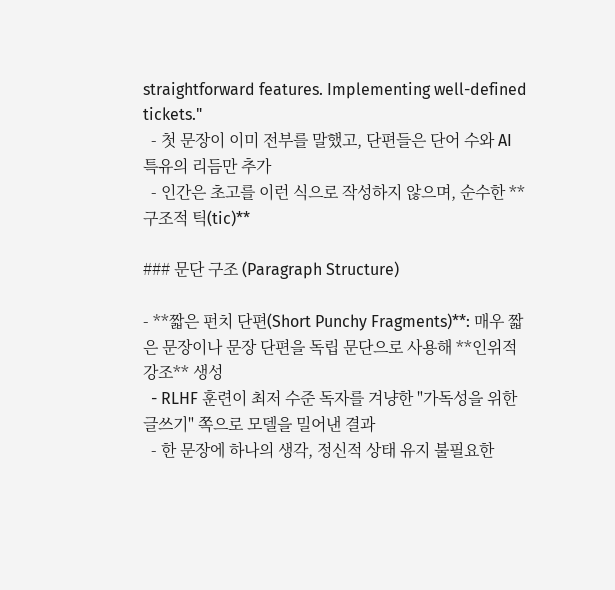straightforward features. Implementing well-defined tickets."
  - 첫 문장이 이미 전부를 말했고, 단편들은 단어 수와 AI 특유의 리듬만 추가
  - 인간은 초고를 이런 식으로 작성하지 않으며, 순수한 **구조적 틱(tic)**

### 문단 구조 (Paragraph Structure)

- **짧은 펀치 단편(Short Punchy Fragments)**: 매우 짧은 문장이나 문장 단편을 독립 문단으로 사용해 **인위적 강조** 생성
  - RLHF 훈련이 최저 수준 독자를 겨냥한 "가독성을 위한 글쓰기" 쪽으로 모델을 밀어낸 결과
  - 한 문장에 하나의 생각, 정신적 상태 유지 불필요한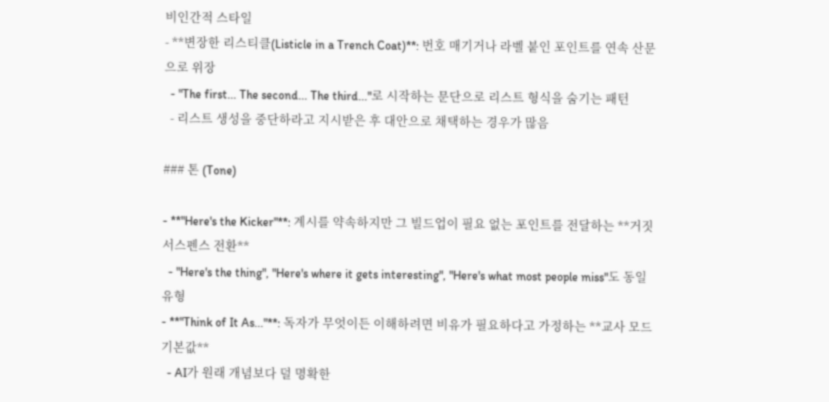비인간적 스타일
- **변장한 리스티클(Listicle in a Trench Coat)**: 번호 매기거나 라벨 붙인 포인트를 연속 산문으로 위장
  - "The first... The second... The third..."로 시작하는 문단으로 리스트 형식을 숨기는 패턴
  - 리스트 생성을 중단하라고 지시받은 후 대안으로 채택하는 경우가 많음

### 톤 (Tone)

- **"Here's the Kicker"**: 계시를 약속하지만 그 빌드업이 필요 없는 포인트를 전달하는 **거짓 서스펜스 전환**
  - "Here's the thing", "Here's where it gets interesting", "Here's what most people miss"도 동일 유형
- **"Think of It As..."**: 독자가 무엇이든 이해하려면 비유가 필요하다고 가정하는 **교사 모드 기본값**
  - AI가 원래 개념보다 덜 명확한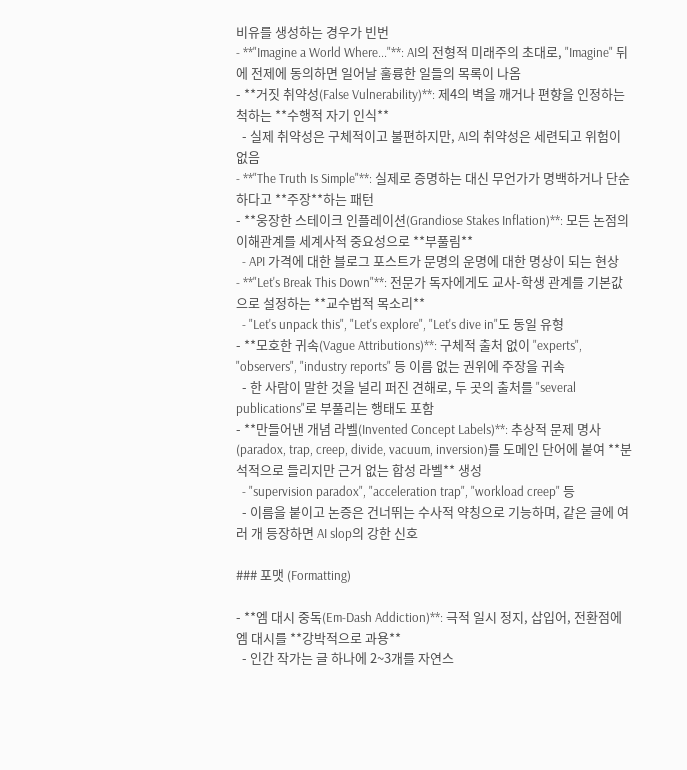비유를 생성하는 경우가 빈번
- **"Imagine a World Where..."**: AI의 전형적 미래주의 초대로, "Imagine" 뒤에 전제에 동의하면 일어날 훌륭한 일들의 목록이 나옴
- **거짓 취약성(False Vulnerability)**: 제4의 벽을 깨거나 편향을 인정하는 척하는 **수행적 자기 인식**
  - 실제 취약성은 구체적이고 불편하지만, AI의 취약성은 세련되고 위험이 없음
- **"The Truth Is Simple"**: 실제로 증명하는 대신 무언가가 명백하거나 단순하다고 **주장**하는 패턴
- **웅장한 스테이크 인플레이션(Grandiose Stakes Inflation)**: 모든 논점의 이해관계를 세계사적 중요성으로 **부풀림**
  - API 가격에 대한 블로그 포스트가 문명의 운명에 대한 명상이 되는 현상
- **"Let's Break This Down"**: 전문가 독자에게도 교사-학생 관계를 기본값으로 설정하는 **교수법적 목소리**
  - "Let's unpack this", "Let's explore", "Let's dive in"도 동일 유형
- **모호한 귀속(Vague Attributions)**: 구체적 출처 없이 "experts", "observers", "industry reports" 등 이름 없는 권위에 주장을 귀속
  - 한 사람이 말한 것을 널리 퍼진 견해로, 두 곳의 출처를 "several publications"로 부풀리는 행태도 포함
- **만들어낸 개념 라벨(Invented Concept Labels)**: 추상적 문제 명사(paradox, trap, creep, divide, vacuum, inversion)를 도메인 단어에 붙여 **분석적으로 들리지만 근거 없는 합성 라벨** 생성
  - "supervision paradox", "acceleration trap", "workload creep" 등
  - 이름을 붙이고 논증은 건너뛰는 수사적 약칭으로 기능하며, 같은 글에 여러 개 등장하면 AI slop의 강한 신호

### 포맷 (Formatting)

- **엠 대시 중독(Em-Dash Addiction)**: 극적 일시 정지, 삽입어, 전환점에 엠 대시를 **강박적으로 과용**
  - 인간 작가는 글 하나에 2~3개를 자연스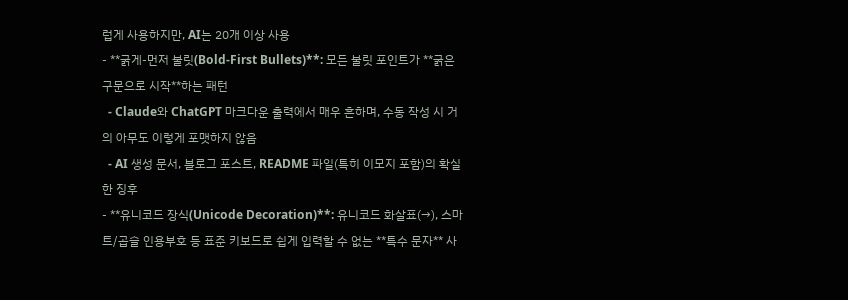럽게 사용하지만, AI는 20개 이상 사용
- **굵게-먼저 불릿(Bold-First Bullets)**: 모든 불릿 포인트가 **굵은 구문으로 시작**하는 패턴
  - Claude와 ChatGPT 마크다운 출력에서 매우 흔하며, 수동 작성 시 거의 아무도 이렇게 포맷하지 않음
  - AI 생성 문서, 블로그 포스트, README 파일(특히 이모지 포함)의 확실한 징후
- **유니코드 장식(Unicode Decoration)**: 유니코드 화살표(→), 스마트/곱슬 인용부호 등 표준 키보드로 쉽게 입력할 수 없는 **특수 문자** 사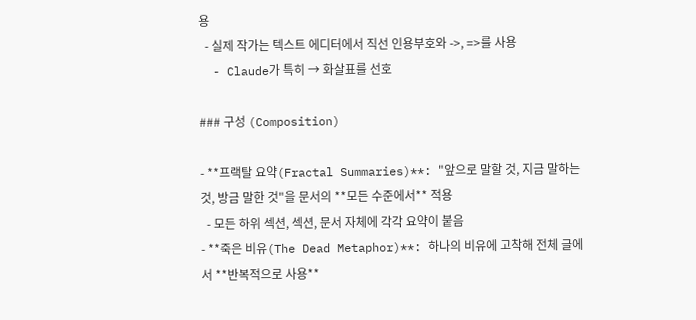용
  - 실제 작가는 텍스트 에디터에서 직선 인용부호와 ->, =>를 사용
  - Claude가 특히 → 화살표를 선호

### 구성 (Composition)

- **프랙탈 요약(Fractal Summaries)**: "앞으로 말할 것, 지금 말하는 것, 방금 말한 것"을 문서의 **모든 수준에서** 적용
  - 모든 하위 섹션, 섹션, 문서 자체에 각각 요약이 붙음
- **죽은 비유(The Dead Metaphor)**: 하나의 비유에 고착해 전체 글에서 **반복적으로 사용**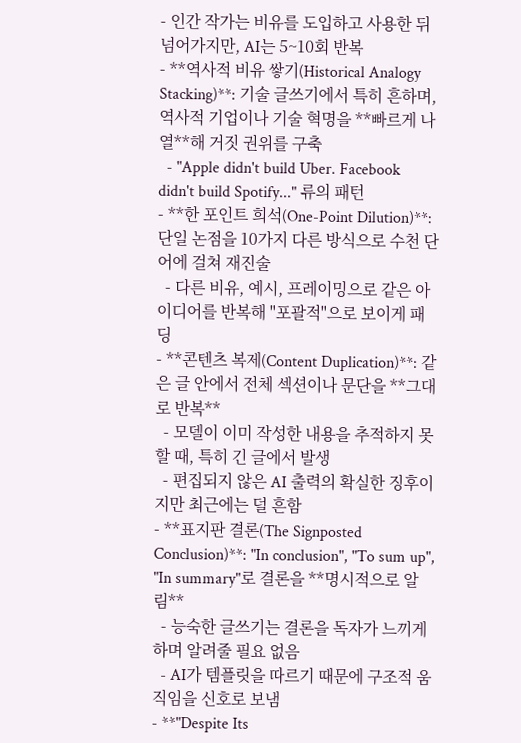- 인간 작가는 비유를 도입하고 사용한 뒤 넘어가지만, AI는 5~10회 반복
- **역사적 비유 쌓기(Historical Analogy Stacking)**: 기술 글쓰기에서 특히 흔하며, 역사적 기업이나 기술 혁명을 **빠르게 나열**해 거짓 권위를 구축
  - "Apple didn't build Uber. Facebook didn't build Spotify..." 류의 패턴
- **한 포인트 희석(One-Point Dilution)**: 단일 논점을 10가지 다른 방식으로 수천 단어에 걸쳐 재진술
  - 다른 비유, 예시, 프레이밍으로 같은 아이디어를 반복해 "포괄적"으로 보이게 패딩
- **콘텐츠 복제(Content Duplication)**: 같은 글 안에서 전체 섹션이나 문단을 **그대로 반복**
  - 모델이 이미 작성한 내용을 추적하지 못할 때, 특히 긴 글에서 발생
  - 편집되지 않은 AI 출력의 확실한 징후이지만 최근에는 덜 흔함
- **표지판 결론(The Signposted Conclusion)**: "In conclusion", "To sum up", "In summary"로 결론을 **명시적으로 알림**
  - 능숙한 글쓰기는 결론을 독자가 느끼게 하며 알려줄 필요 없음
  - AI가 템플릿을 따르기 때문에 구조적 움직임을 신호로 보냄
- **"Despite Its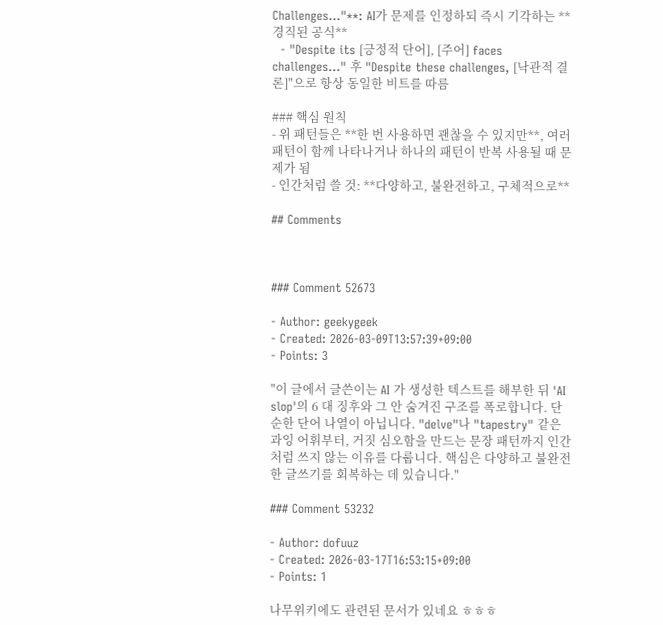Challenges..."**: AI가 문제를 인정하되 즉시 기각하는 **경직된 공식**
  - "Despite its [긍정적 단어], [주어] faces challenges..." 후 "Despite these challenges, [낙관적 결론]"으로 항상 동일한 비트를 따름

### 핵심 원칙
- 위 패턴들은 **한 번 사용하면 괜찮을 수 있지만**, 여러 패턴이 함께 나타나거나 하나의 패턴이 반복 사용될 때 문제가 됨
- 인간처럼 쓸 것: **다양하고, 불완전하고, 구체적으로**

## Comments



### Comment 52673

- Author: geekygeek
- Created: 2026-03-09T13:57:39+09:00
- Points: 3

"이 글에서 글쓴이는 AI 가 생성한 텍스트를 해부한 뒤 'AI slop'의 6 대 징후와 그 안 숨겨진 구조를 폭로합니다. 단순한 단어 나열이 아닙니다. "delve"나 "tapestry" 같은 과잉 어휘부터, 거짓 심오함을 만드는 문장 패턴까지 인간처럼 쓰지 않는 이유를 다룹니다. 핵심은 다양하고 불완전한 글쓰기를 회복하는 데 있습니다."

### Comment 53232

- Author: dofuuz
- Created: 2026-03-17T16:53:15+09:00
- Points: 1

나무위키에도 관련된 문서가 있네요 ㅎㅎㅎ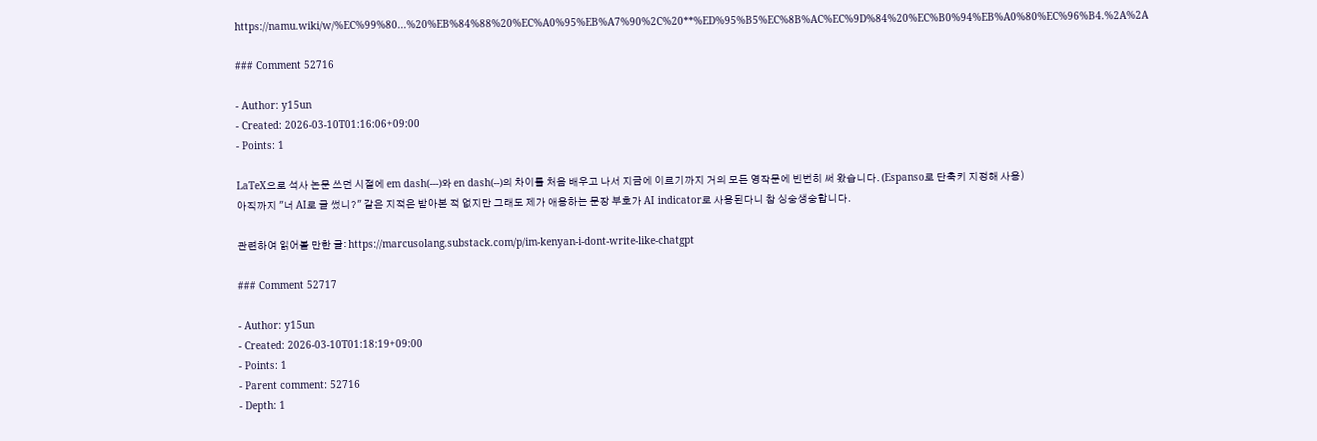https://namu.wiki/w/%EC%99%80...%20%EB%84%88%20%EC%A0%95%EB%A7%90%2C%20**%ED%95%B5%EC%8B%AC%EC%9D%84%20%EC%B0%94%EB%A0%80%EC%96%B4.%2A%2A

### Comment 52716

- Author: y15un
- Created: 2026-03-10T01:16:06+09:00
- Points: 1

LaTeX으로 석사 논문 쓰던 시절에 em dash(---)와 en dash(--)의 차이를 처음 배우고 나서 지금에 이르기까지 거의 모든 영작문에 빈번히 써 왔습니다. (Espanso로 단축키 지정해 사용)
아직까지 "너 AI로 글 썼니?" 같은 지적은 받아본 적 없지만 그래도 제가 애용하는 문장 부호가 AI indicator로 사용된다니 참 싱숭생숭합니다.

관련하여 읽어볼 만한 글: https://marcusolang.substack.com/p/im-kenyan-i-dont-write-like-chatgpt

### Comment 52717

- Author: y15un
- Created: 2026-03-10T01:18:19+09:00
- Points: 1
- Parent comment: 52716
- Depth: 1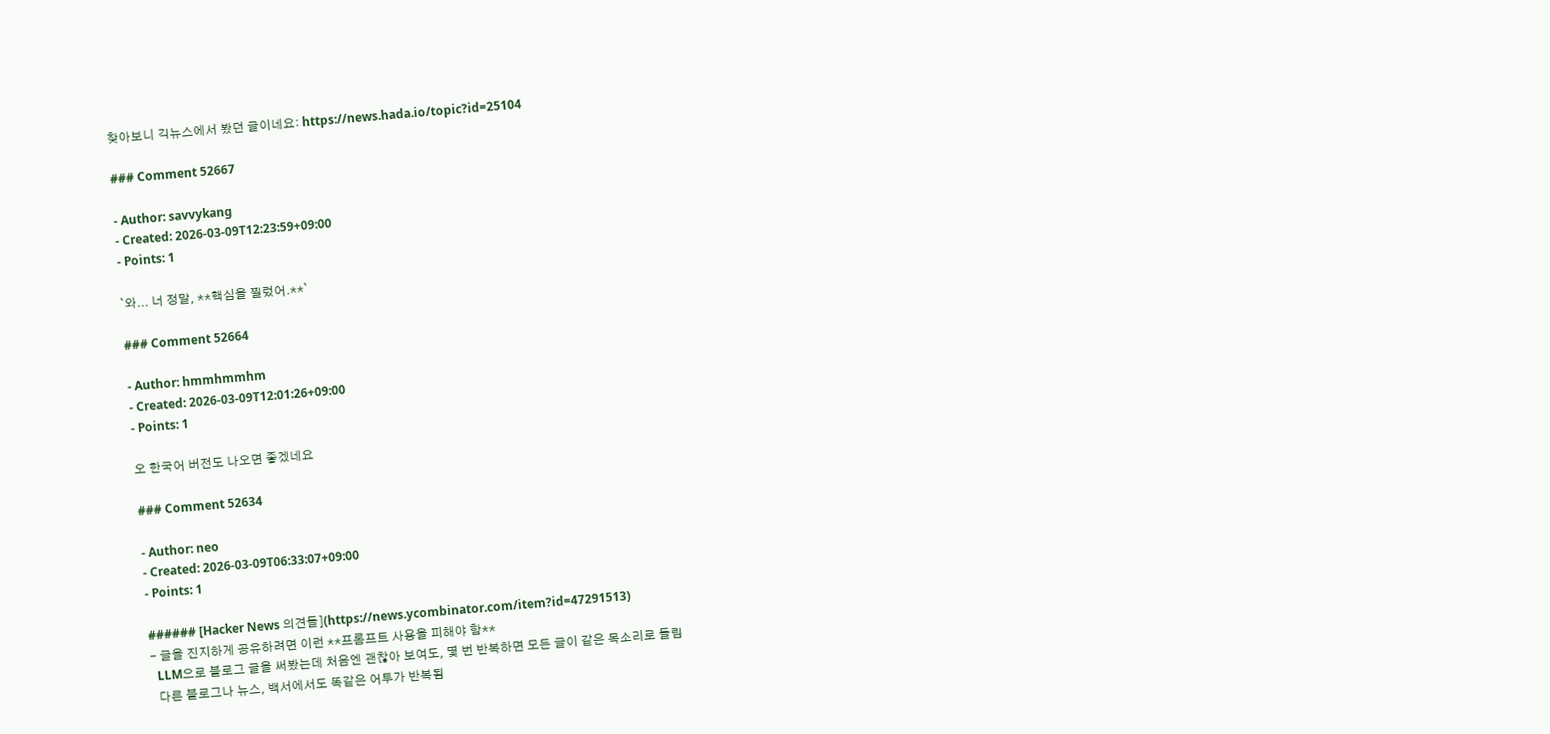찾아보니 긱뉴스에서 봤던 글이네요: https://news.hada.io/topic?id=25104

### Comment 52667

- Author: savvykang
- Created: 2026-03-09T12:23:59+09:00
- Points: 1

`와... 너 정말, **핵심을 찔렀어.**`

### Comment 52664

- Author: hmmhmmhm
- Created: 2026-03-09T12:01:26+09:00
- Points: 1

오 한국어 버전도 나오면 좋겠네요

### Comment 52634

- Author: neo
- Created: 2026-03-09T06:33:07+09:00
- Points: 1

###### [Hacker News 의견들](https://news.ycombinator.com/item?id=47291513)
- 글을 진지하게 공유하려면 이런 **프롬프트 사용을 피해야 함**
  LLM으로 블로그 글을 써봤는데 처음엔 괜찮아 보여도, 몇 번 반복하면 모든 글이 같은 목소리로 들림
  다른 블로그나 뉴스, 백서에서도 똑같은 어투가 반복됨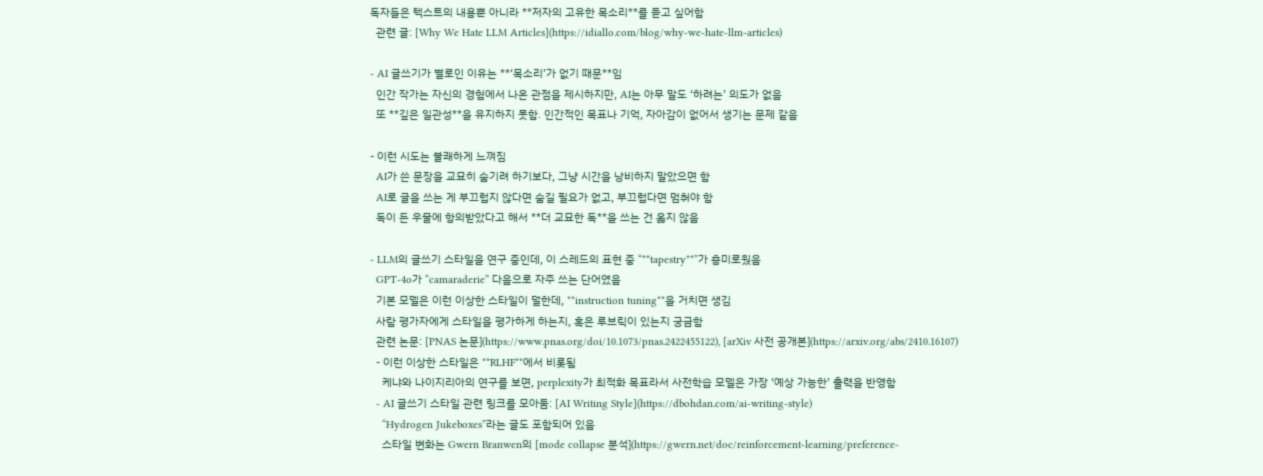독자들은 텍스트의 내용뿐 아니라 **저자의 고유한 목소리**를 듣고 싶어함
  관련 글: [Why We Hate LLM Articles](https://idiallo.com/blog/why-we-hate-llm-articles)

- AI 글쓰기가 별로인 이유는 **‘목소리’가 없기 때문**임
  인간 작가는 자신의 경험에서 나온 관점을 제시하지만, AI는 아무 말도 ‘하려는’ 의도가 없음
  또 **깊은 일관성**을 유지하지 못함. 인간적인 목표나 기억, 자아감이 없어서 생기는 문제 같음

- 이런 시도는 불쾌하게 느껴짐
  AI가 쓴 문장을 교묘히 숨기려 하기보다, 그냥 시간을 낭비하지 말았으면 함
  AI로 글을 쓰는 게 부끄럽지 않다면 숨길 필요가 없고, 부끄럽다면 멈춰야 함
  독이 든 우물에 항의받았다고 해서 **더 교묘한 독**을 쓰는 건 옳지 않음

- LLM의 글쓰기 스타일을 연구 중인데, 이 스레드의 표현 중 “**tapestry**”가 흥미로웠음
  GPT-4o가 “camaraderie” 다음으로 자주 쓰는 단어였음
  기본 모델은 이런 이상한 스타일이 덜한데, **instruction tuning**을 거치면 생김
  사람 평가자에게 스타일을 평가하게 하는지, 혹은 루브릭이 있는지 궁금함
  관련 논문: [PNAS 논문](https://www.pnas.org/doi/10.1073/pnas.2422455122), [arXiv 사전 공개본](https://arxiv.org/abs/2410.16107)
  - 이런 이상한 스타일은 **RLHF**에서 비롯됨
    케냐와 나이지리아의 연구를 보면, perplexity가 최적화 목표라서 사전학습 모델은 가장 ‘예상 가능한’ 출력을 반영함
  - AI 글쓰기 스타일 관련 링크를 모아둠: [AI Writing Style](https://dbohdan.com/ai-writing-style)
    “Hydrogen Jukeboxes”라는 글도 포함되어 있음
    스타일 변화는 Gwern Branwen의 [mode collapse 분석](https://gwern.net/doc/reinforcement-learning/preference-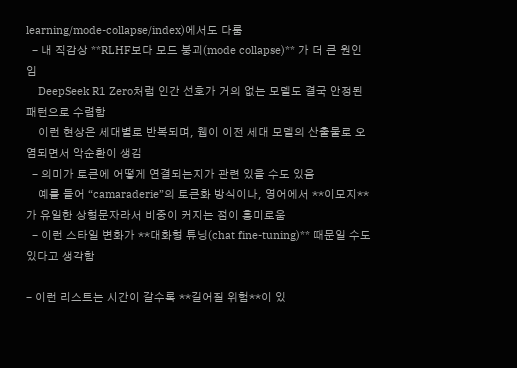learning/mode-collapse/index)에서도 다룸
  - 내 직감상 **RLHF보다 모드 붕괴(mode collapse)** 가 더 큰 원인임
    DeepSeek R1 Zero처럼 인간 선호가 거의 없는 모델도 결국 안정된 패턴으로 수렴함
    이런 현상은 세대별로 반복되며, 웹이 이전 세대 모델의 산출물로 오염되면서 악순환이 생김
  - 의미가 토큰에 어떻게 연결되는지가 관련 있을 수도 있음
    예를 들어 “camaraderie”의 토큰화 방식이나, 영어에서 **이모지**가 유일한 상형문자라서 비중이 커지는 점이 흥미로움
  - 이런 스타일 변화가 **대화형 튜닝(chat fine-tuning)** 때문일 수도 있다고 생각함

- 이런 리스트는 시간이 갈수록 **길어질 위험**이 있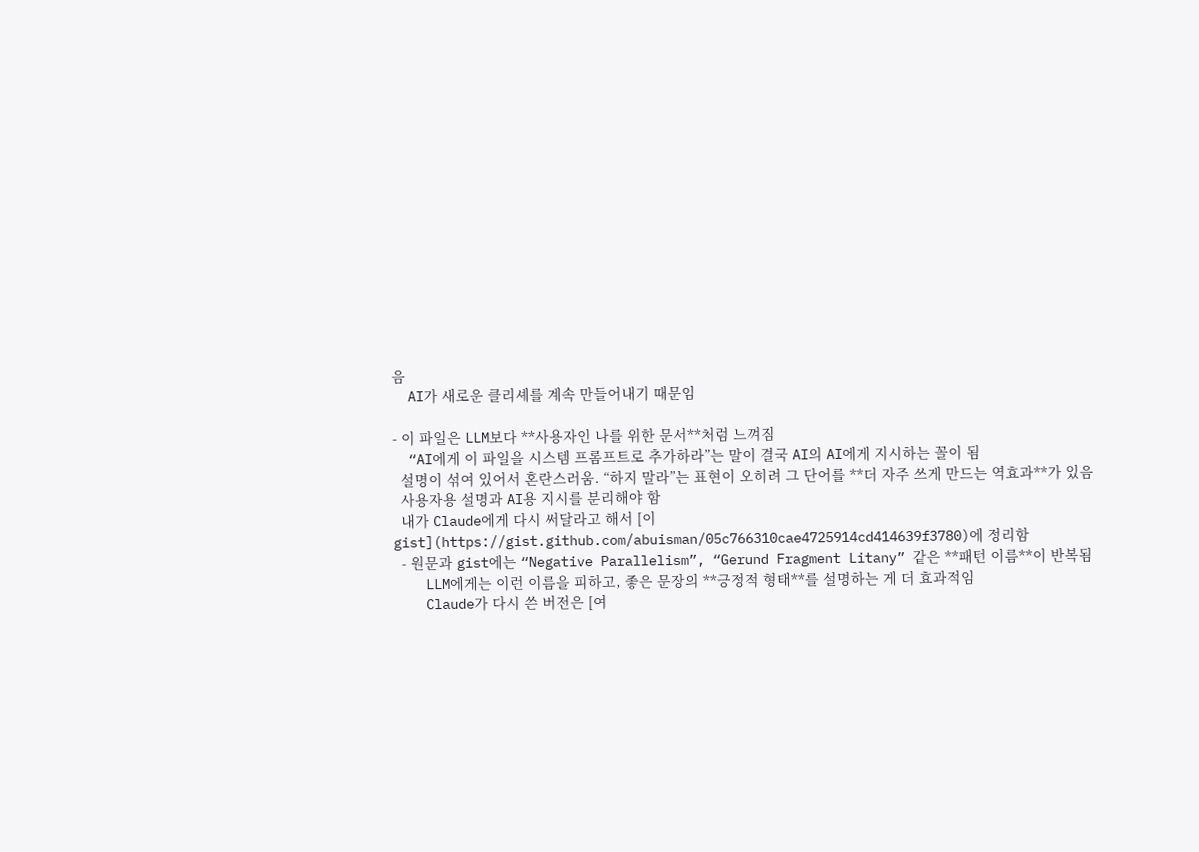음
  AI가 새로운 클리셰를 계속 만들어내기 때문임

- 이 파일은 LLM보다 **사용자인 나를 위한 문서**처럼 느껴짐
  “AI에게 이 파일을 시스템 프롬프트로 추가하라”는 말이 결국 AI의 AI에게 지시하는 꼴이 됨
  설명이 섞여 있어서 혼란스러움. “하지 말라”는 표현이 오히려 그 단어를 **더 자주 쓰게 만드는 역효과**가 있음
  사용자용 설명과 AI용 지시를 분리해야 함
  내가 Claude에게 다시 써달라고 해서 [이 gist](https://gist.github.com/abuisman/05c766310cae4725914cd414639f3780)에 정리함
  - 원문과 gist에는 “Negative Parallelism”, “Gerund Fragment Litany” 같은 **패턴 이름**이 반복됨
    LLM에게는 이런 이름을 피하고, 좋은 문장의 **긍정적 형태**를 설명하는 게 더 효과적임
    Claude가 다시 쓴 버전은 [여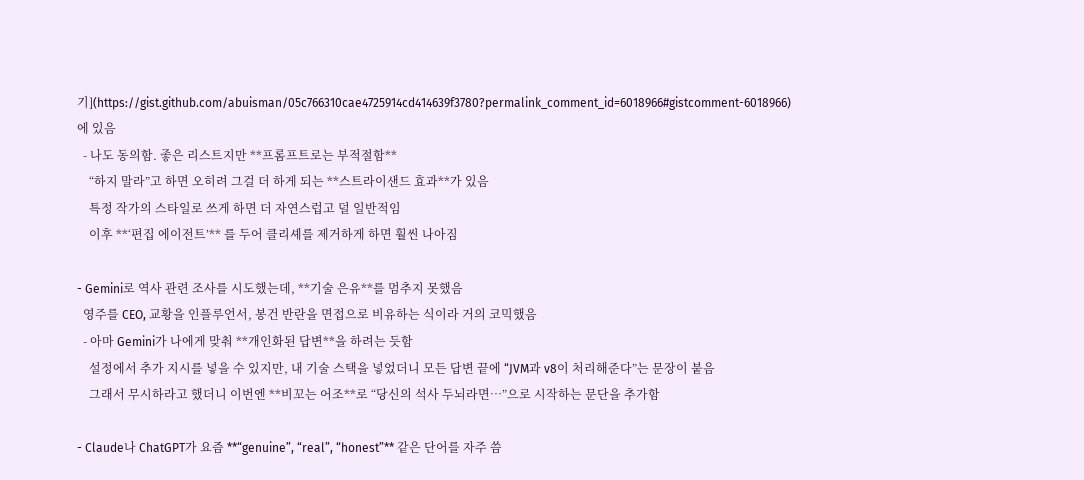기](https://gist.github.com/abuisman/05c766310cae4725914cd414639f3780?permalink_comment_id=6018966#gistcomment-6018966)에 있음
  - 나도 동의함. 좋은 리스트지만 **프롬프트로는 부적절함**
    “하지 말라”고 하면 오히려 그걸 더 하게 되는 **스트라이샌드 효과**가 있음
    특정 작가의 스타일로 쓰게 하면 더 자연스럽고 덜 일반적임
    이후 **‘편집 에이전트’** 를 두어 클리셰를 제거하게 하면 훨씬 나아짐

- Gemini로 역사 관련 조사를 시도했는데, **기술 은유**를 멈추지 못했음
  영주를 CEO, 교황을 인플루언서, 봉건 반란을 면접으로 비유하는 식이라 거의 코믹했음
  - 아마 Gemini가 나에게 맞춰 **개인화된 답변**을 하려는 듯함
    설정에서 추가 지시를 넣을 수 있지만, 내 기술 스택을 넣었더니 모든 답변 끝에 “JVM과 v8이 처리해준다”는 문장이 붙음
    그래서 무시하라고 했더니 이번엔 **비꼬는 어조**로 “당신의 석사 두뇌라면…”으로 시작하는 문단을 추가함

- Claude나 ChatGPT가 요즘 **“genuine”, “real”, “honest”** 같은 단어를 자주 씀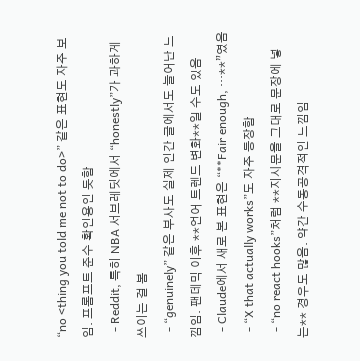“no <thing you told me not to do>” 같은 표현도 자주 보임. 프롬프트 준수 확인용인 듯함
  - Reddit, 특히 NBA 서브레딧에서 “honestly”가 과하게 쓰이는 걸 봄
  - “genuinely” 같은 부사도 실제 인간 글에서도 늘어난 느낌임. 팬데믹 이후 **언어 트렌드 변화**일 수도 있음
  - Claude에서 새로 본 표현은 “**Fair enough, …**”였음
  - “X that actually works”도 자주 등장함
  - “no react hooks”처럼 **지시문을 그대로 문장에 넣는** 경우도 많음. 약간 수동공격적인 느낌임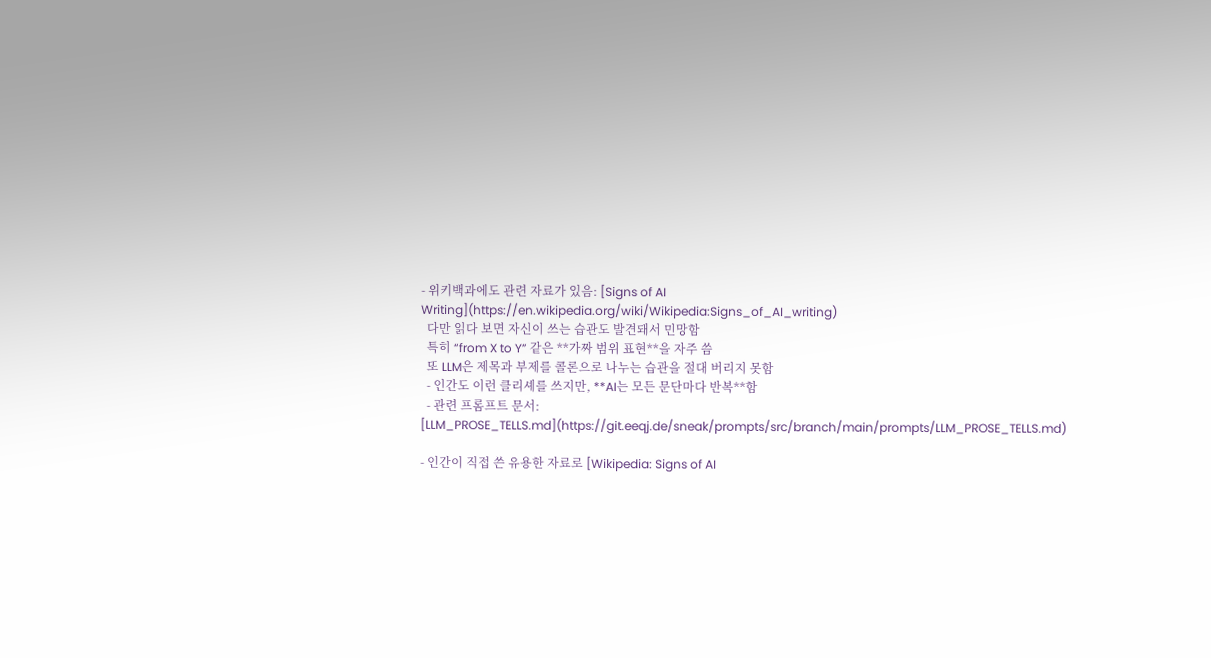- 위키백과에도 관련 자료가 있음: [Signs of AI Writing](https://en.wikipedia.org/wiki/Wikipedia:Signs_of_AI_writing)
  다만 읽다 보면 자신이 쓰는 습관도 발견돼서 민망함
  특히 “from X to Y” 같은 **가짜 범위 표현**을 자주 씀
  또 LLM은 제목과 부제를 콜론으로 나누는 습관을 절대 버리지 못함
  - 인간도 이런 클리셰를 쓰지만, **AI는 모든 문단마다 반복**함
  - 관련 프롬프트 문서: [LLM_PROSE_TELLS.md](https://git.eeqj.de/sneak/prompts/src/branch/main/prompts/LLM_PROSE_TELLS.md)

- 인간이 직접 쓴 유용한 자료로 [Wikipedia: Signs of AI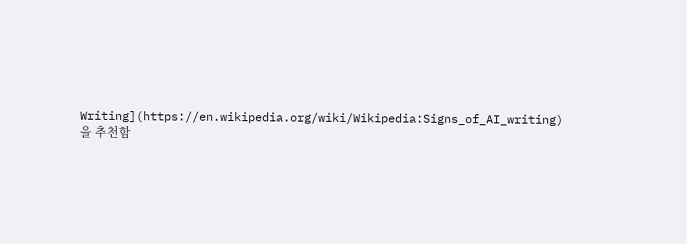Writing](https://en.wikipedia.org/wiki/Wikipedia:Signs_of_AI_writing)을 추천함